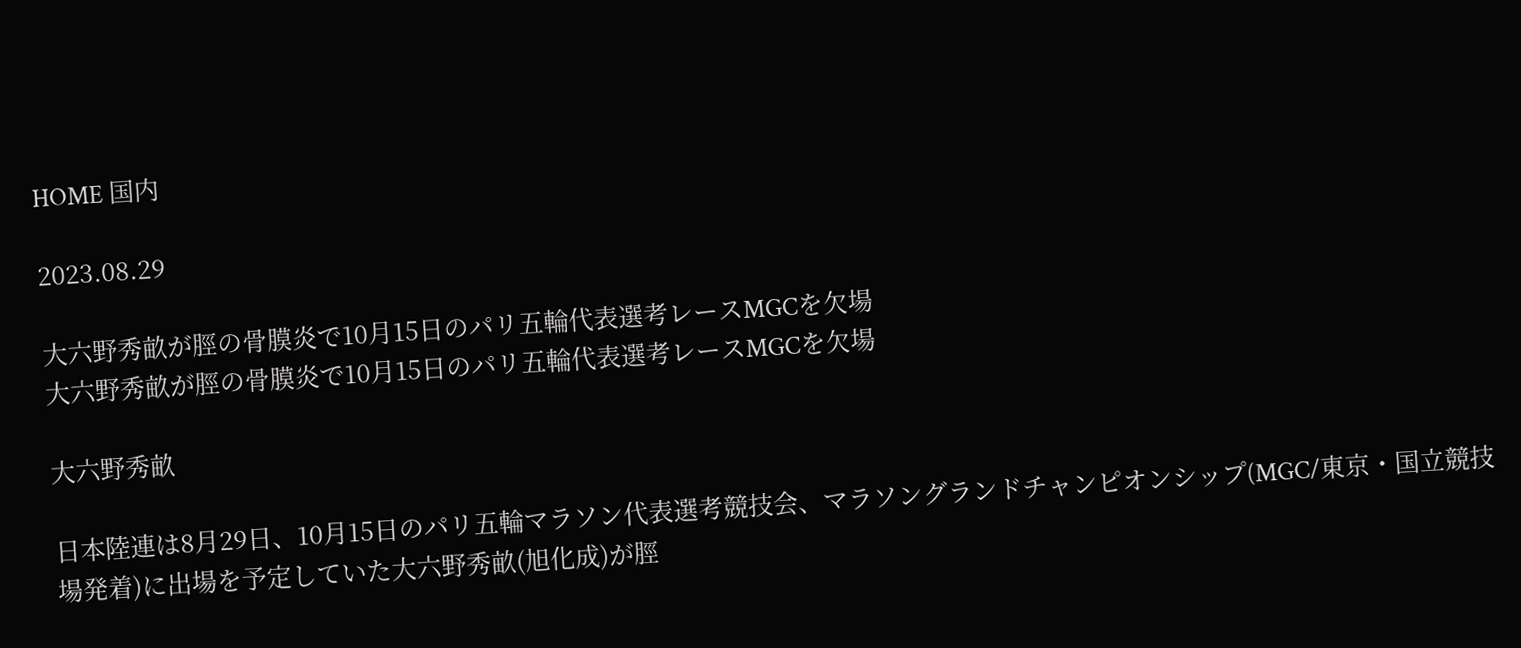HOME 国内

2023.08.29

大六野秀畝が脛の骨膜炎で10月15日のパリ五輪代表選考レースMGCを欠場
大六野秀畝が脛の骨膜炎で10月15日のパリ五輪代表選考レースMGCを欠場

大六野秀畝

日本陸連は8月29日、10月15日のパリ五輪マラソン代表選考競技会、マラソングランドチャンピオンシップ(MGC/東京・国立競技場発着)に出場を予定していた大六野秀畝(旭化成)が脛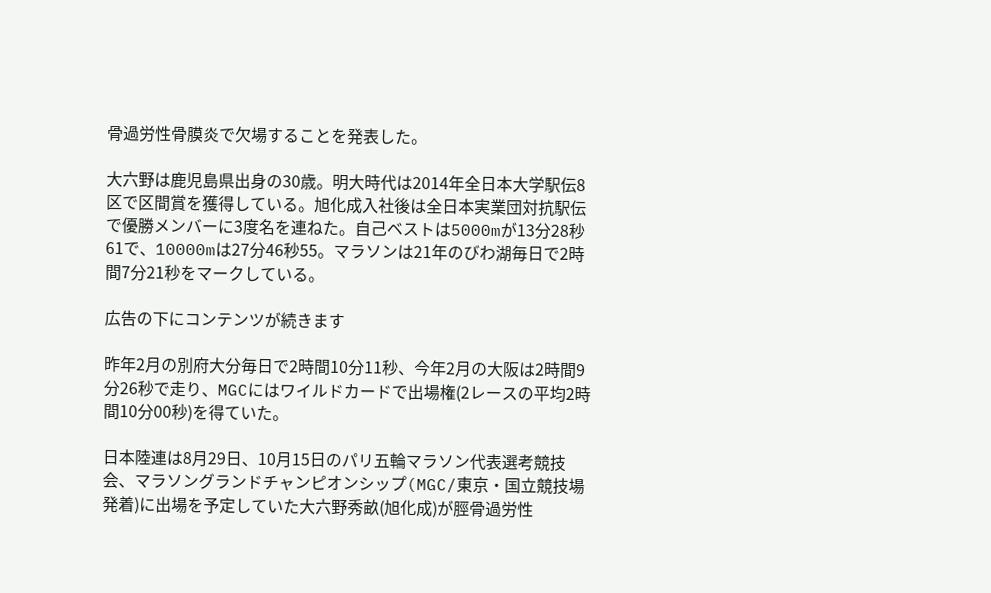骨過労性骨膜炎で欠場することを発表した。

大六野は鹿児島県出身の30歳。明大時代は2014年全日本大学駅伝8区で区間賞を獲得している。旭化成入社後は全日本実業団対抗駅伝で優勝メンバーに3度名を連ねた。自己ベストは5000mが13分28秒61で、10000mは27分46秒55。マラソンは21年のびわ湖毎日で2時間7分21秒をマークしている。

広告の下にコンテンツが続きます

昨年2月の別府大分毎日で2時間10分11秒、今年2月の大阪は2時間9分26秒で走り、MGCにはワイルドカードで出場権(2レースの平均2時間10分00秒)を得ていた。

日本陸連は8月29日、10月15日のパリ五輪マラソン代表選考競技会、マラソングランドチャンピオンシップ(MGC/東京・国立競技場発着)に出場を予定していた大六野秀畝(旭化成)が脛骨過労性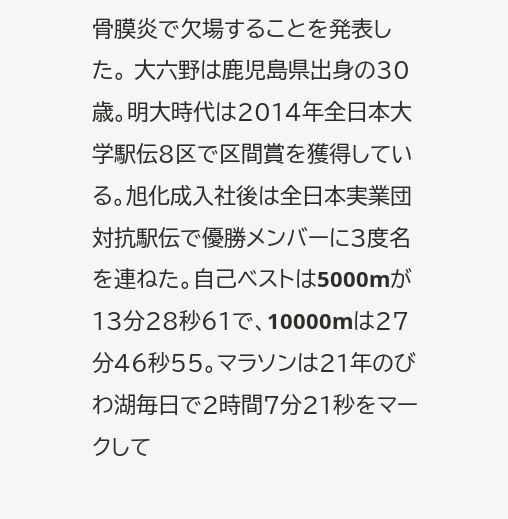骨膜炎で欠場することを発表した。 大六野は鹿児島県出身の30歳。明大時代は2014年全日本大学駅伝8区で区間賞を獲得している。旭化成入社後は全日本実業団対抗駅伝で優勝メンバーに3度名を連ねた。自己ベストは5000mが13分28秒61で、10000mは27分46秒55。マラソンは21年のびわ湖毎日で2時間7分21秒をマークして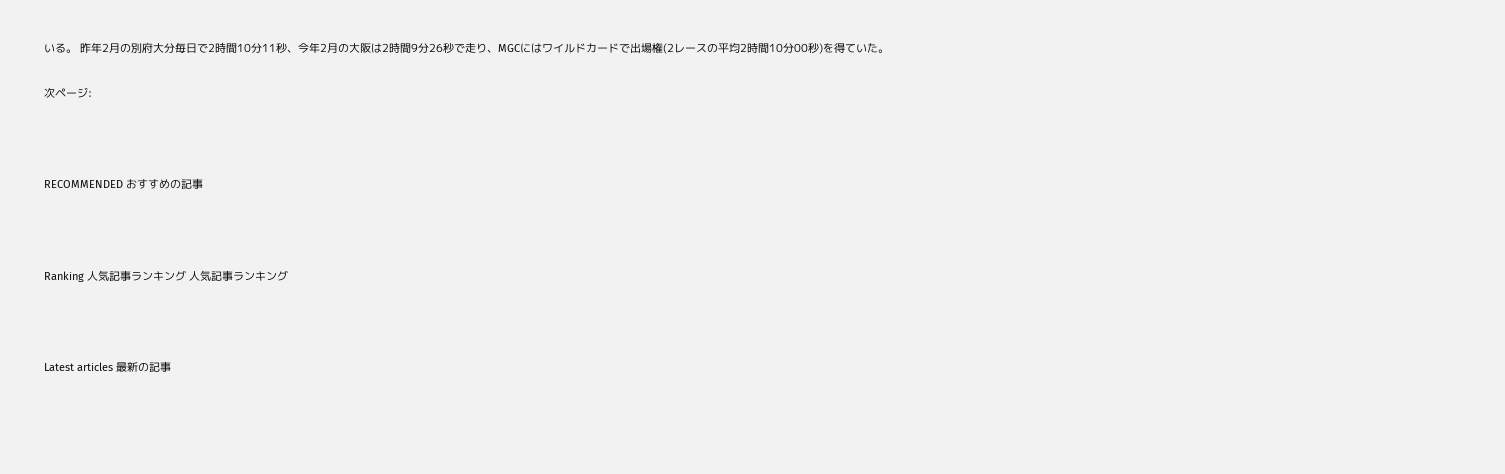いる。 昨年2月の別府大分毎日で2時間10分11秒、今年2月の大阪は2時間9分26秒で走り、MGCにはワイルドカードで出場権(2レースの平均2時間10分00秒)を得ていた。

次ページ:



RECOMMENDED おすすめの記事



Ranking 人気記事ランキング 人気記事ランキング



Latest articles 最新の記事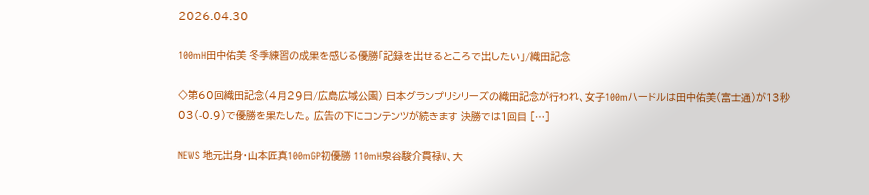2026.04.30

100mH田中佑美 冬季練習の成果を感じる優勝「記録を出せるところで出したい」/織田記念

◇第60回織田記念(4月29日/広島広域公園) 日本グランプリシリーズの織田記念が行われ、女子100mハードルは田中佑美(富士通)が13秒03(-0.9)で優勝を果たした。 広告の下にコンテンツが続きます 決勝では1回目 […]

NEWS 地元出身・山本匠真100mGP初優勝 110mH泉谷駿介貫禄V、大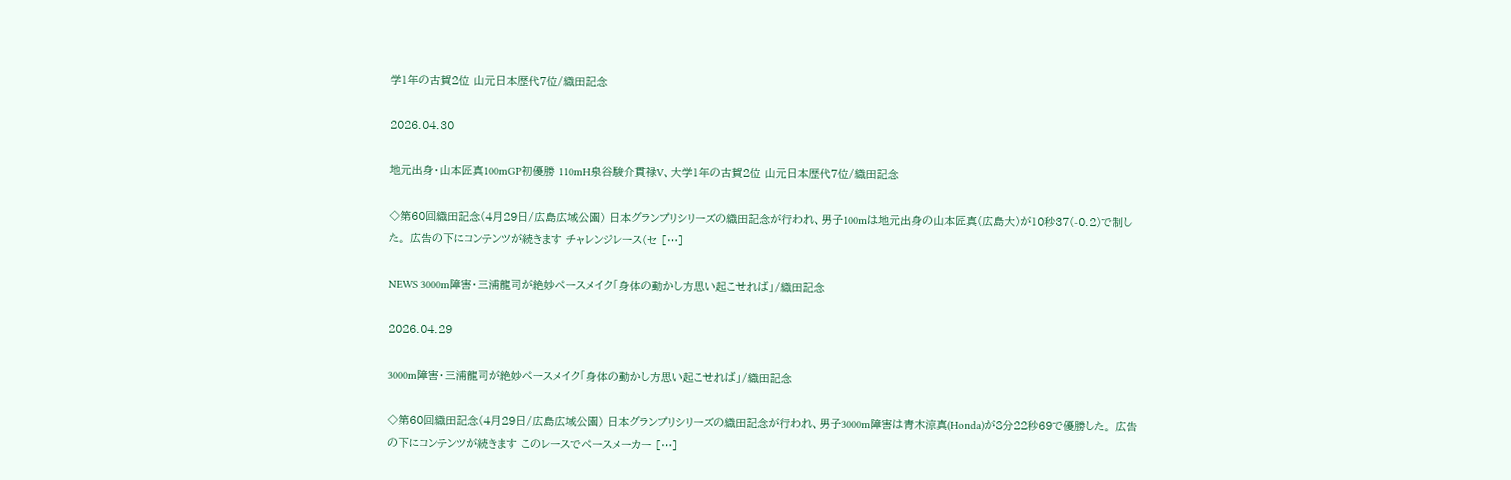学1年の古賀2位 山元日本歴代7位/織田記念

2026.04.30

地元出身・山本匠真100mGP初優勝 110mH泉谷駿介貫禄V、大学1年の古賀2位 山元日本歴代7位/織田記念

◇第60回織田記念(4月29日/広島広域公園) 日本グランプリシリーズの織田記念が行われ、男子100mは地元出身の山本匠真(広島大)が10秒37(-0.2)で制した。 広告の下にコンテンツが続きます チャレンジレース(セ […]

NEWS 3000m障害・三浦龍司が絶妙ペースメイク「身体の動かし方思い起こせれば」/織田記念

2026.04.29

3000m障害・三浦龍司が絶妙ペースメイク「身体の動かし方思い起こせれば」/織田記念

◇第60回織田記念(4月29日/広島広域公園) 日本グランプリシリーズの織田記念が行われ、男子3000m障害は青木涼真(Honda)が8分22秒69で優勝した。 広告の下にコンテンツが続きます このレースでペースメーカー […]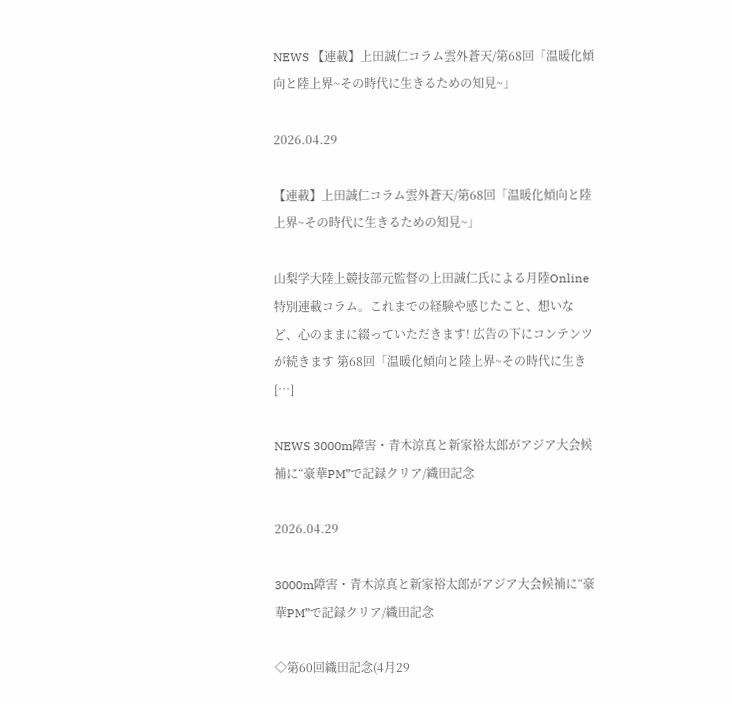NEWS 【連載】上田誠仁コラム雲外蒼天/第68回「温暖化傾向と陸上界~その時代に生きるための知見~」

2026.04.29

【連載】上田誠仁コラム雲外蒼天/第68回「温暖化傾向と陸上界~その時代に生きるための知見~」

山梨学大陸上競技部元監督の上田誠仁氏による月陸Online特別連載コラム。これまでの経験や感じたこと、想いなど、心のままに綴っていただきます! 広告の下にコンテンツが続きます 第68回「温暖化傾向と陸上界~その時代に生き […]

NEWS 3000m障害・青木涼真と新家裕太郎がアジア大会候補に“豪華PM”で記録クリア/織田記念

2026.04.29

3000m障害・青木涼真と新家裕太郎がアジア大会候補に“豪華PM”で記録クリア/織田記念

◇第60回織田記念(4月29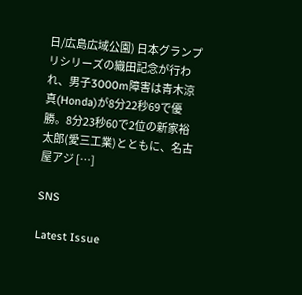日/広島広域公園) 日本グランプリシリーズの織田記念が行われ、男子3000m障害は青木涼真(Honda)が8分22秒69で優勝。8分23秒60で2位の新家裕太郎(愛三工業)とともに、名古屋アジ […]

SNS

Latest Issue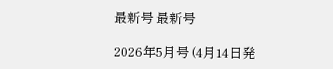最新号 最新号

2026年5月号 (4月14日発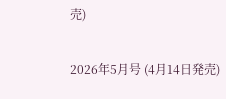売)

2026年5月号 (4月14日発売)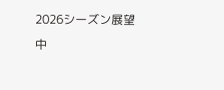2026シーズン展望
中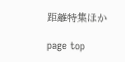距離特集ほか

page top